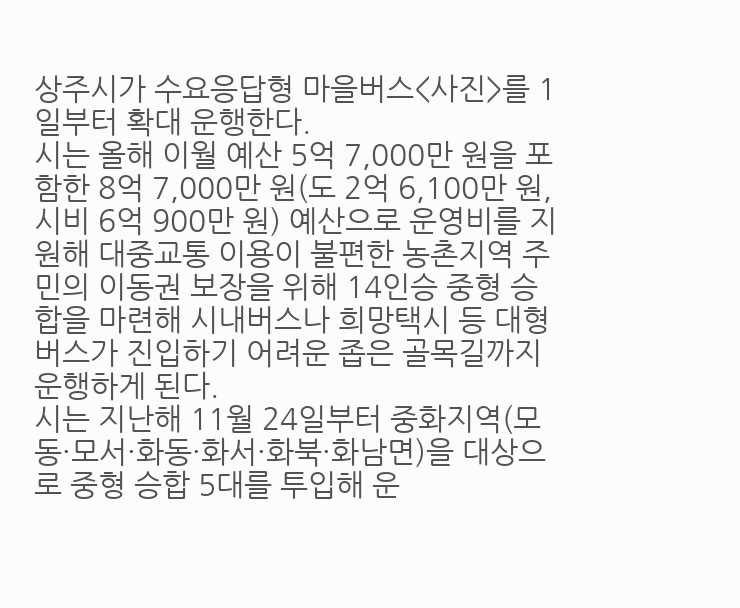상주시가 수요응답형 마을버스<사진>를 1일부터 확대 운행한다.
시는 올해 이월 예산 5억 7,000만 원을 포함한 8억 7,000만 원(도 2억 6,100만 원, 시비 6억 900만 원) 예산으로 운영비를 지원해 대중교통 이용이 불편한 농촌지역 주민의 이동권 보장을 위해 14인승 중형 승합을 마련해 시내버스나 희망택시 등 대형버스가 진입하기 어려운 좁은 골목길까지 운행하게 된다.
시는 지난해 11월 24일부터 중화지역(모동·모서·화동·화서·화북·화남면)을 대상으로 중형 승합 5대를 투입해 운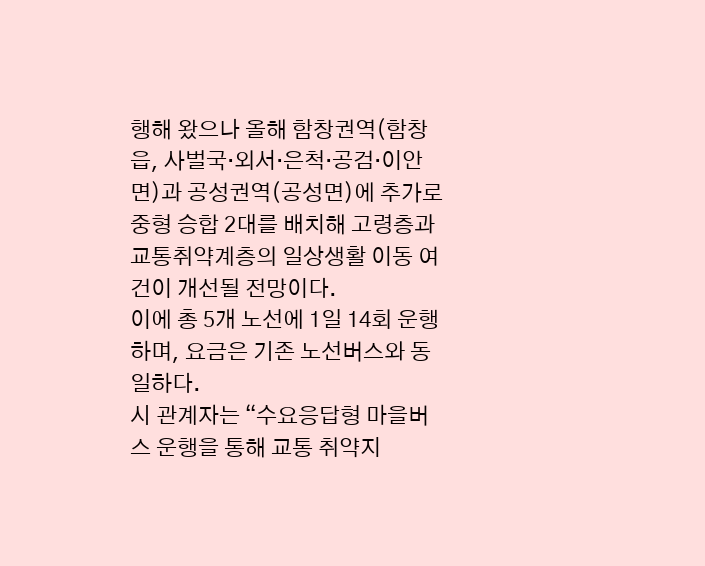행해 왔으나 올해 함창권역(함창읍, 사벌국·외서·은척·공검·이안면)과 공성권역(공성면)에 추가로 중형 승합 2대를 배치해 고령층과 교통취약계층의 일상생활 이동 여건이 개선될 전망이다.
이에 총 5개 노선에 1일 14회 운행하며, 요금은 기존 노선버스와 동일하다.
시 관계자는 “수요응답형 마을버스 운행을 통해 교통 취약지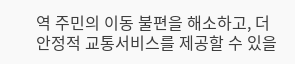역 주민의 이동 불편을 해소하고, 더 안정적 교통서비스를 제공할 수 있을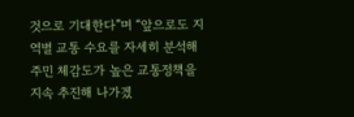것으로 기대한다”며 “앞으로도 지역별 교통 수요를 자세히 분석해 주민 체감도가 높은 교통정책을 지속 추진해 나가겠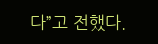다”고 전했다.